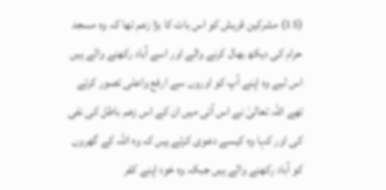(15) مشرکین قریش کو اس بات کا بڑا زعم تھا کہ وہ مسجد حرام کی دیکھ بھال کرنے والے اور اسے آباد رکھنے والے ہیں اس لیے وہ اپنے آپ کو اوروں سے ارفع واعلی تصور کرتے تھے اللہ تعالیٰ نے اس آتی میں ان کے اس زعم باطل کی نفی کی اور کہا وہ کیسے دعوی کرتے ہیں کہ وہ اللہ کے گھروں کو آباد رکھنے والے ہیں جبکہ وہ خود اپنے کفر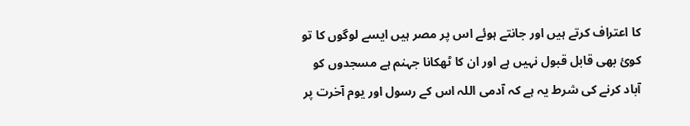کا اعتراف کرتے ہیں اور جانتے ہوئے اس پر مصر ہیں ایسے لوگوں کا تو کوئ بھی قابل قبول نہیں ہے اور ان کا ٹھکانا جہنم ہے مسجدوں کو آباد کرنے کی شرط یہ ہے کہ آدمی اللہ اس کے رسول اور یوم آخرت پر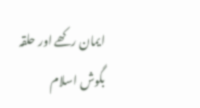ایمان رکھے اور حلقہ بگوش اسلام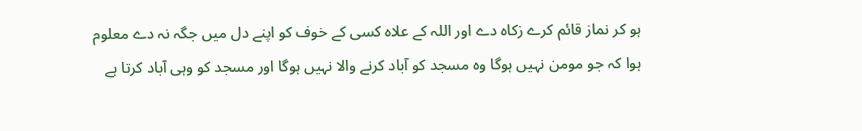ہو کر نماز قائم کرے زکاہ دے اور اللہ کے علاہ کسی کے خوف کو اپنے دل میں جگہ نہ دے معلوم ہوا کہ جو مومن نہیں ہوگا وہ مسجد کو آباد کرنے والا نہیں ہوگا اور مسجد کو وہی آباد کرتا ہے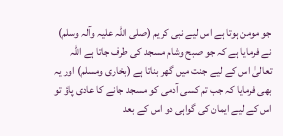جو مومن ہوتا ہے اس لیے نبی کریم (صلی اللہ علیہ وآلہ وسلم) نے فرمایا ہے کہ جو صبح وشام مسجد کی طرف جاتا ہے اللہ تعالیٰ اس کے لیے جنت میں گھر بناتا ہے (بخاری ومسلم) اور یہ بھی فرمایا کہ جب تم کسی آدمی کو مسجد جانے کا عادی پاؤ تو اس کے لیے ایمان کی گواہی دو اس کے بعد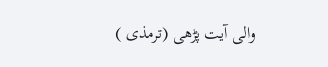والی آیت پڑھی (ترمذی )